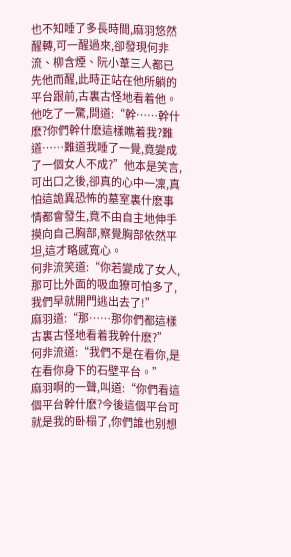也不知睡了多長時間,麻羽悠然醒轉,可一醒過來,卻發現何非流、柳含煙、阮小葦三人都已先他而醒,此時正站在他所躺的平台跟前,古裏古怪地看着他。
他吃了一驚,問道:“幹……幹什麽?你們幹什麽這樣瞧着我?難道……難道我睡了一覺,竟變成了一個女人不成?”他本是笑言,可出口之後,卻真的心中一凜,真怕這詭異恐怖的墓室裏什麽事情都會發生,竟不由自主地伸手摸向自己胸部,察覺胸部依然平坦,這才略感寬心。
何非流笑道:“你若變成了女人,那可比外面的吸血獠可怕多了,我們早就開門逃出去了!”
麻羽道:“那……那你們都這樣古裏古怪地看着我幹什麽?”
何非流道:“我們不是在看你,是在看你身下的石壁平台。”
麻羽啊的一聲,叫道:“你們看這個平台幹什麽?今後這個平台可就是我的卧榻了,你們誰也别想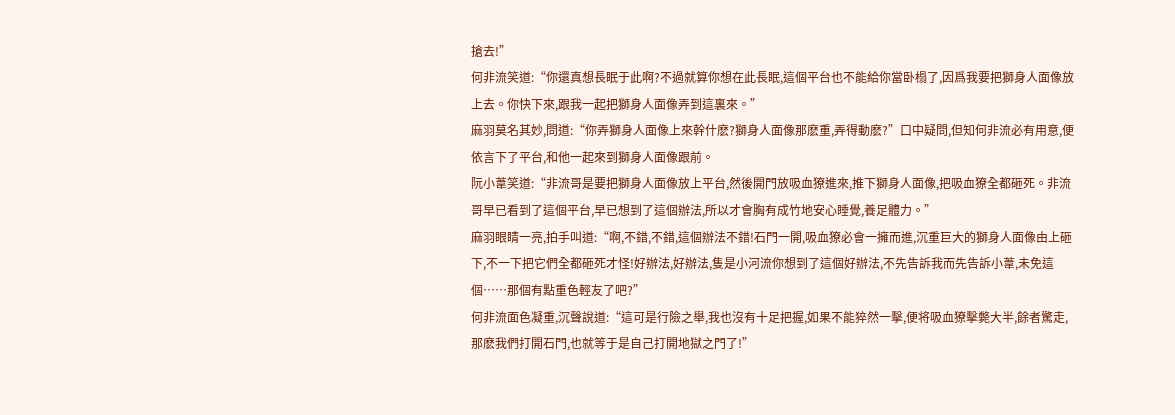搶去!”
何非流笑道:“你還真想長眠于此啊?不過就算你想在此長眠,這個平台也不能給你當卧榻了,因爲我要把獅身人面像放上去。你快下來,跟我一起把獅身人面像弄到這裏來。”
麻羽莫名其妙,問道:“你弄獅身人面像上來幹什麽?獅身人面像那麽重,弄得動麽?”口中疑問,但知何非流必有用意,便依言下了平台,和他一起來到獅身人面像跟前。
阮小葦笑道:“非流哥是要把獅身人面像放上平台,然後開門放吸血獠進來,推下獅身人面像,把吸血獠全都砸死。非流哥早已看到了這個平台,早已想到了這個辦法,所以才會胸有成竹地安心睡覺,養足體力。”
麻羽眼睛一亮,拍手叫道:“啊,不錯,不錯,這個辦法不錯!石門一開,吸血獠必會一擁而進,沉重巨大的獅身人面像由上砸下,不一下把它們全都砸死才怪!好辦法,好辦法,隻是小河流你想到了這個好辦法,不先告訴我而先告訴小葦,未免這個……那個有點重色輕友了吧?”
何非流面色凝重,沉聲說道:“這可是行險之舉,我也沒有十足把握,如果不能猝然一擊,便将吸血獠擊斃大半,餘者驚走,那麽我們打開石門,也就等于是自己打開地獄之門了!”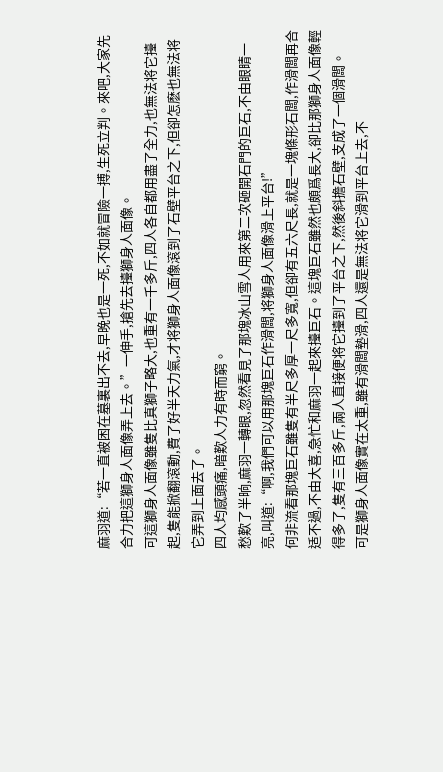麻羽道:“若一直被困在墓裏出不去,早晚也是一死,不如就冒險一搏,生死立判。來吧,大家先合力把這獅身人面像弄上去。”一伸手,搶先去擡獅身人面像。
可這獅身人面像雖隻比真獅子略大,也重有一千多斤,四人各自都用盡了全力,也無法将它擡起,隻能掀翻滾動,費了好半天力氣,才将獅身人面像滾到了石壁平台之下,但卻怎麽也無法将它弄到上面去了。
四人均感頭痛,暗歎人力有時而窮。
愁歎了半晌,麻羽一轉眼,忽然看見了那塊冰山雪人用來第二次砸開石門的巨石,不由眼睛一亮,叫道:“啊,我們可以用那塊巨石作滑闆,将獅身人面像滑上平台!”
何非流看那塊巨石雖隻有半尺多厚一尺多寬,但卻有五六尺長,就是一塊條形石闆,作滑闆再合适不過,不由大喜,急忙和麻羽一起來擡巨石。這塊巨石雖然也頗爲長大,卻比那獅身人面像輕得多了,隻有三百多斤,兩人直接便将它擡到了平台之下,然後斜擔石壁,支成了一個滑闆。
可是獅身人面像實在太重,雖有滑闆墊滑,四人還是無法将它滑到平台上去,不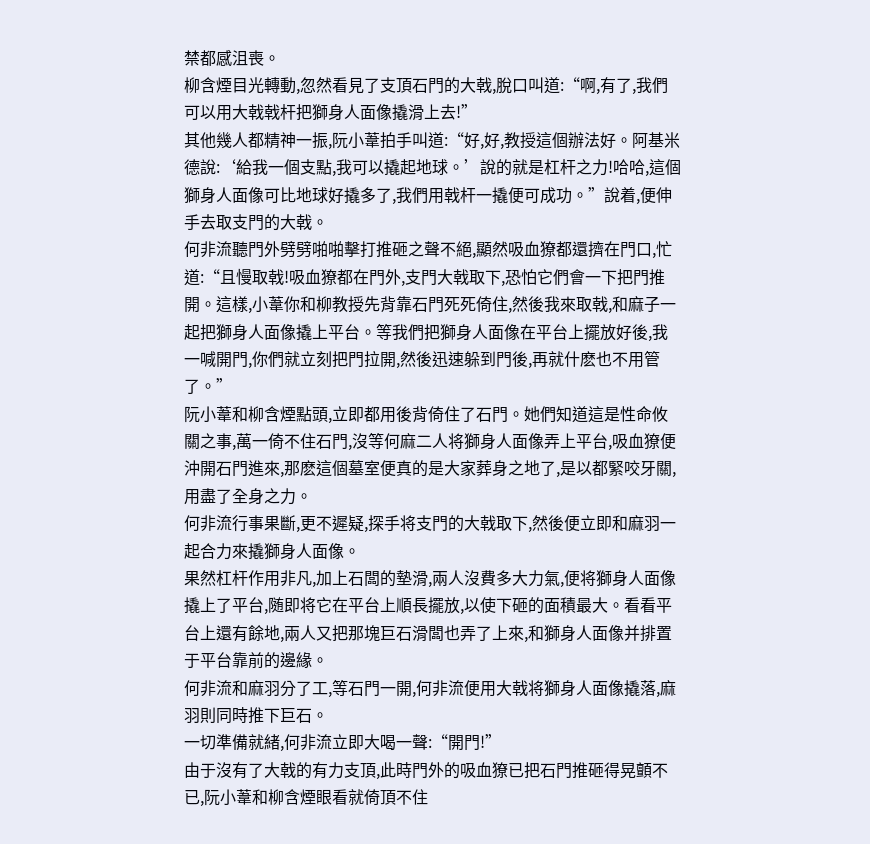禁都感沮喪。
柳含煙目光轉動,忽然看見了支頂石門的大戟,脫口叫道:“啊,有了,我們可以用大戟戟杆把獅身人面像撬滑上去!”
其他幾人都精神一振,阮小葦拍手叫道:“好,好,教授這個辦法好。阿基米德說:‘給我一個支點,我可以撬起地球。’說的就是杠杆之力!哈哈,這個獅身人面像可比地球好撬多了,我們用戟杆一撬便可成功。”說着,便伸手去取支門的大戟。
何非流聽門外劈劈啪啪擊打推砸之聲不絕,顯然吸血獠都還擠在門口,忙道:“且慢取戟!吸血獠都在門外,支門大戟取下,恐怕它們會一下把門推開。這樣,小葦你和柳教授先背靠石門死死倚住,然後我來取戟,和麻子一起把獅身人面像撬上平台。等我們把獅身人面像在平台上擺放好後,我一喊開門,你們就立刻把門拉開,然後迅速躲到門後,再就什麽也不用管了。”
阮小葦和柳含煙點頭,立即都用後背倚住了石門。她們知道這是性命攸關之事,萬一倚不住石門,沒等何麻二人将獅身人面像弄上平台,吸血獠便沖開石門進來,那麽這個墓室便真的是大家葬身之地了,是以都緊咬牙關,用盡了全身之力。
何非流行事果斷,更不遲疑,探手将支門的大戟取下,然後便立即和麻羽一起合力來撬獅身人面像。
果然杠杆作用非凡,加上石闆的墊滑,兩人沒費多大力氣,便将獅身人面像撬上了平台,随即将它在平台上順長擺放,以使下砸的面積最大。看看平台上還有餘地,兩人又把那塊巨石滑闆也弄了上來,和獅身人面像并排置于平台靠前的邊緣。
何非流和麻羽分了工,等石門一開,何非流便用大戟将獅身人面像撬落,麻羽則同時推下巨石。
一切準備就緒,何非流立即大喝一聲:“開門!”
由于沒有了大戟的有力支頂,此時門外的吸血獠已把石門推砸得晃顫不已,阮小葦和柳含煙眼看就倚頂不住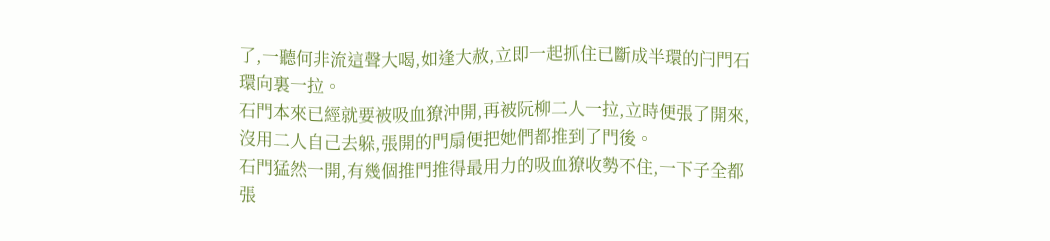了,一聽何非流這聲大喝,如逢大赦,立即一起抓住已斷成半環的闩門石環向裏一拉。
石門本來已經就要被吸血獠沖開,再被阮柳二人一拉,立時便張了開來,沒用二人自己去躲,張開的門扇便把她們都推到了門後。
石門猛然一開,有幾個推門推得最用力的吸血獠收勢不住,一下子全都張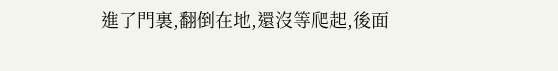進了門裏,翻倒在地,還沒等爬起,後面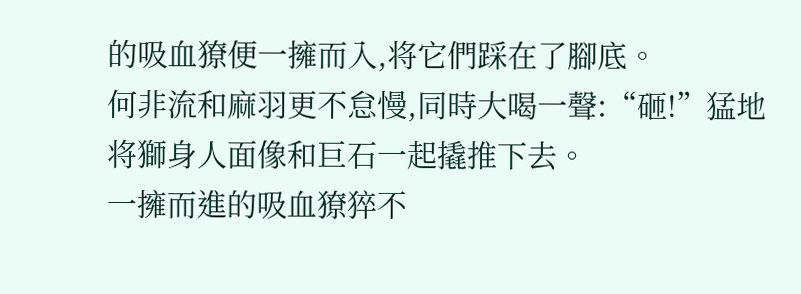的吸血獠便一擁而入,将它們踩在了腳底。
何非流和麻羽更不怠慢,同時大喝一聲:“砸!”猛地将獅身人面像和巨石一起撬推下去。
一擁而進的吸血獠猝不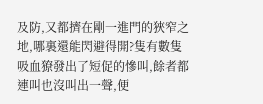及防,又都擠在剛一進門的狹窄之地,哪裏還能閃避得開?隻有數隻吸血獠發出了短促的慘叫,餘者都連叫也沒叫出一聲,便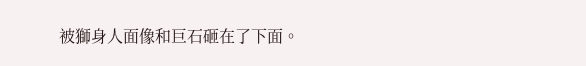被獅身人面像和巨石砸在了下面。